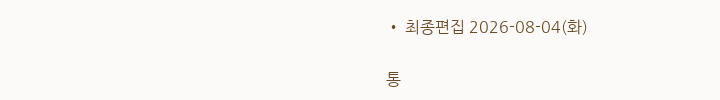• 최종편집 2026-08-04(화)

통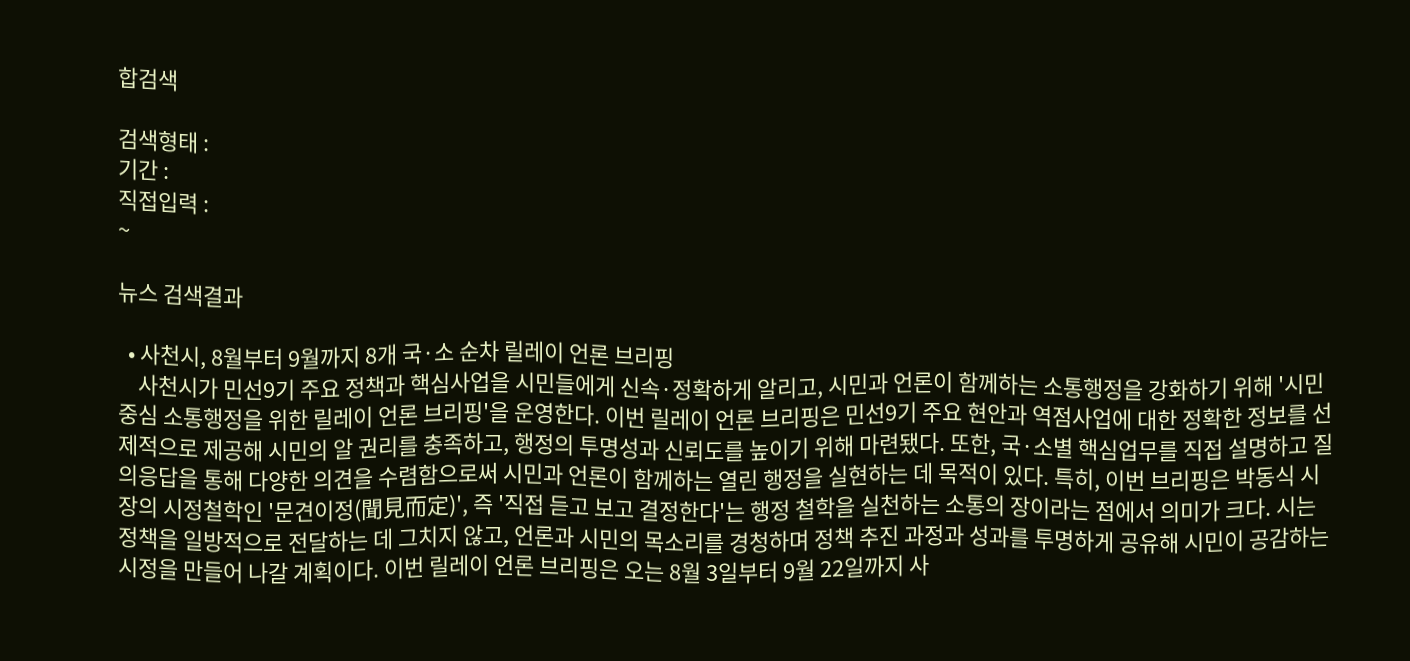합검색

검색형태 :
기간 :
직접입력 :
~

뉴스 검색결과

  • 사천시, 8월부터 9월까지 8개 국·소 순차 릴레이 언론 브리핑
    사천시가 민선9기 주요 정책과 핵심사업을 시민들에게 신속·정확하게 알리고, 시민과 언론이 함께하는 소통행정을 강화하기 위해 '시민 중심 소통행정을 위한 릴레이 언론 브리핑'을 운영한다. 이번 릴레이 언론 브리핑은 민선9기 주요 현안과 역점사업에 대한 정확한 정보를 선제적으로 제공해 시민의 알 권리를 충족하고, 행정의 투명성과 신뢰도를 높이기 위해 마련됐다. 또한, 국·소별 핵심업무를 직접 설명하고 질의응답을 통해 다양한 의견을 수렴함으로써 시민과 언론이 함께하는 열린 행정을 실현하는 데 목적이 있다. 특히, 이번 브리핑은 박동식 시장의 시정철학인 '문견이정(聞見而定)', 즉 '직접 듣고 보고 결정한다'는 행정 철학을 실천하는 소통의 장이라는 점에서 의미가 크다. 시는 정책을 일방적으로 전달하는 데 그치지 않고, 언론과 시민의 목소리를 경청하며 정책 추진 과정과 성과를 투명하게 공유해 시민이 공감하는 시정을 만들어 나갈 계획이다. 이번 릴레이 언론 브리핑은 오는 8월 3일부터 9월 22일까지 사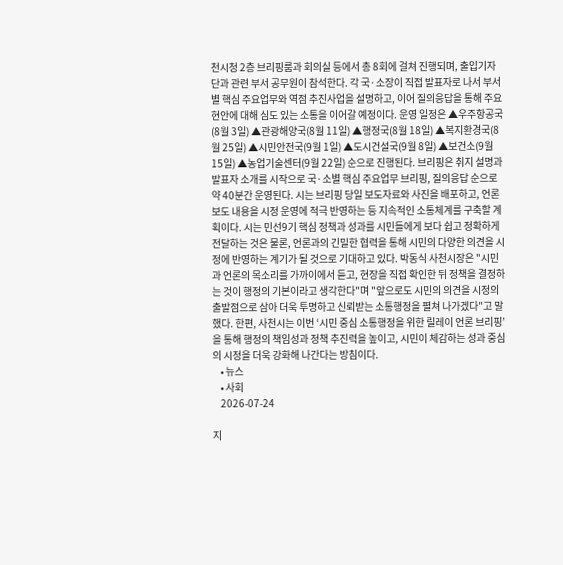천시청 2층 브리핑룸과 회의실 등에서 총 8회에 걸쳐 진행되며, 출입기자단과 관련 부서 공무원이 참석한다. 각 국·소장이 직접 발표자로 나서 부서별 핵심 주요업무와 역점 추진사업을 설명하고, 이어 질의응답을 통해 주요 현안에 대해 심도 있는 소통을 이어갈 예정이다. 운영 일정은 ▲우주항공국(8월 3일) ▲관광해양국(8월 11일) ▲행정국(8월 18일) ▲복지환경국(8월 25일) ▲시민안전국(9월 1일) ▲도시건설국(9월 8일) ▲보건소(9월 15일) ▲농업기술센터(9월 22일) 순으로 진행된다. 브리핑은 취지 설명과 발표자 소개를 시작으로 국·소별 핵심 주요업무 브리핑, 질의응답 순으로 약 40분간 운영된다. 시는 브리핑 당일 보도자료와 사진을 배포하고, 언론 보도 내용을 시정 운영에 적극 반영하는 등 지속적인 소통체계를 구축할 계획이다. 시는 민선9기 핵심 정책과 성과를 시민들에게 보다 쉽고 정확하게 전달하는 것은 물론, 언론과의 긴밀한 협력을 통해 시민의 다양한 의견을 시정에 반영하는 계기가 될 것으로 기대하고 있다. 박동식 사천시장은 "시민과 언론의 목소리를 가까이에서 듣고, 현장을 직접 확인한 뒤 정책을 결정하는 것이 행정의 기본이라고 생각한다"며 "앞으로도 시민의 의견을 시정의 출발점으로 삼아 더욱 투명하고 신뢰받는 소통행정을 펼쳐 나가겠다"고 말했다. 한편, 사천시는 이번 ‘시민 중심 소통행정을 위한 릴레이 언론 브리핑’을 통해 행정의 책임성과 정책 추진력을 높이고, 시민이 체감하는 성과 중심의 시정을 더욱 강화해 나간다는 방침이다.
    • 뉴스
    • 사회
    2026-07-24

지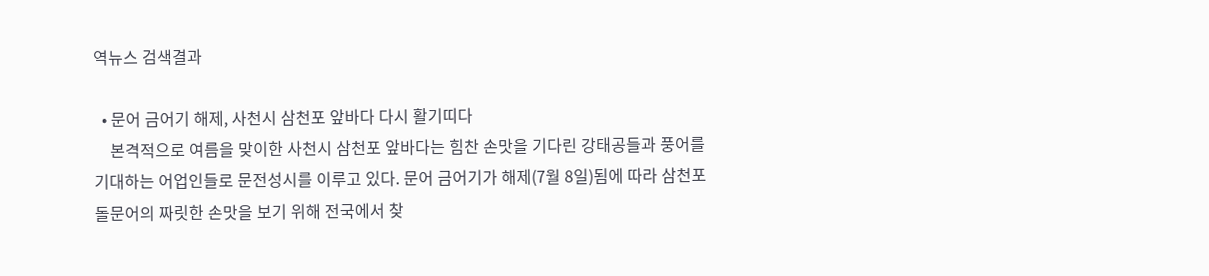역뉴스 검색결과

  • 문어 금어기 해제, 사천시 삼천포 앞바다 다시 활기띠다
    본격적으로 여름을 맞이한 사천시 삼천포 앞바다는 힘찬 손맛을 기다린 강태공들과 풍어를 기대하는 어업인들로 문전성시를 이루고 있다. 문어 금어기가 해제(7월 8일)됨에 따라 삼천포 돌문어의 짜릿한 손맛을 보기 위해 전국에서 찾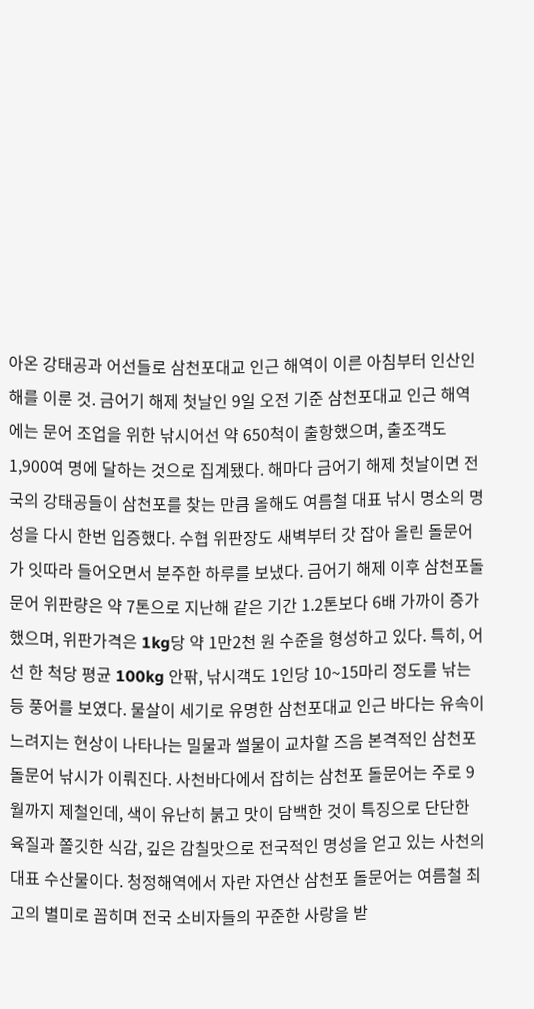아온 강태공과 어선들로 삼천포대교 인근 해역이 이른 아침부터 인산인해를 이룬 것. 금어기 해제 첫날인 9일 오전 기준 삼천포대교 인근 해역에는 문어 조업을 위한 낚시어선 약 650척이 출항했으며, 출조객도 1,900여 명에 달하는 것으로 집계됐다. 해마다 금어기 해제 첫날이면 전국의 강태공들이 삼천포를 찾는 만큼 올해도 여름철 대표 낚시 명소의 명성을 다시 한번 입증했다. 수협 위판장도 새벽부터 갓 잡아 올린 돌문어가 잇따라 들어오면서 분주한 하루를 보냈다. 금어기 해제 이후 삼천포돌문어 위판량은 약 7톤으로 지난해 같은 기간 1.2톤보다 6배 가까이 증가했으며, 위판가격은 1kg당 약 1만2천 원 수준을 형성하고 있다. 특히, 어선 한 척당 평균 100kg 안팎, 낚시객도 1인당 10~15마리 정도를 낚는 등 풍어를 보였다. 물살이 세기로 유명한 삼천포대교 인근 바다는 유속이 느려지는 현상이 나타나는 밀물과 썰물이 교차할 즈음 본격적인 삼천포 돌문어 낚시가 이뤄진다. 사천바다에서 잡히는 삼천포 돌문어는 주로 9월까지 제철인데, 색이 유난히 붉고 맛이 담백한 것이 특징으로 단단한 육질과 쫄깃한 식감, 깊은 감칠맛으로 전국적인 명성을 얻고 있는 사천의 대표 수산물이다. 청정해역에서 자란 자연산 삼천포 돌문어는 여름철 최고의 별미로 꼽히며 전국 소비자들의 꾸준한 사랑을 받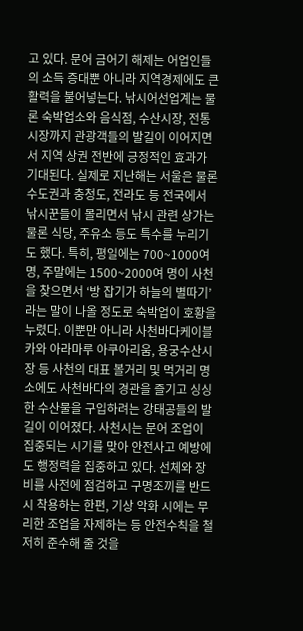고 있다. 문어 금어기 해제는 어업인들의 소득 증대뿐 아니라 지역경제에도 큰 활력을 불어넣는다. 낚시어선업계는 물론 숙박업소와 음식점, 수산시장, 전통시장까지 관광객들의 발길이 이어지면서 지역 상권 전반에 긍정적인 효과가 기대된다. 실제로 지난해는 서울은 물론 수도권과 충청도, 전라도 등 전국에서 낚시꾼들이 몰리면서 낚시 관련 상가는 물론 식당, 주유소 등도 특수를 누리기도 했다. 특히, 평일에는 700~1000여명, 주말에는 1500~2000여 명이 사천을 찾으면서 ‘방 잡기가 하늘의 별따기’라는 말이 나올 정도로 숙박업이 호황을 누렸다. 이뿐만 아니라 사천바다케이블카와 아라마루 아쿠아리움, 용궁수산시장 등 사천의 대표 볼거리 및 먹거리 명소에도 사천바다의 경관을 즐기고 싱싱한 수산물을 구입하려는 강태공들의 발길이 이어졌다. 사천시는 문어 조업이 집중되는 시기를 맞아 안전사고 예방에도 행정력을 집중하고 있다. 선체와 장비를 사전에 점검하고 구명조끼를 반드시 착용하는 한편, 기상 악화 시에는 무리한 조업을 자제하는 등 안전수칙을 철저히 준수해 줄 것을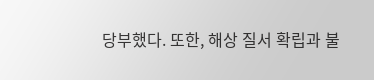당부했다. 또한, 해상 질서 확립과 불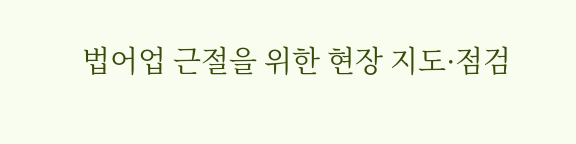법어업 근절을 위한 현장 지도·점검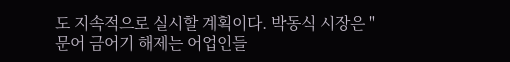도 지속적으로 실시할 계획이다. 박동식 시장은 "문어 금어기 해제는 어업인들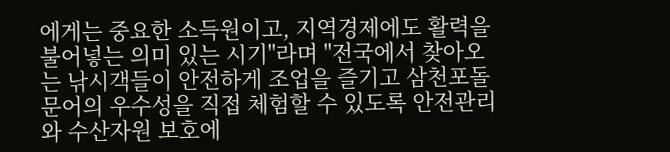에게는 중요한 소득원이고, 지역경제에도 활력을 불어넣는 의미 있는 시기"라며 "전국에서 찾아오는 낚시객들이 안전하게 조업을 즐기고 삼천포돌문어의 우수성을 직접 체험할 수 있도록 안전관리와 수산자원 보호에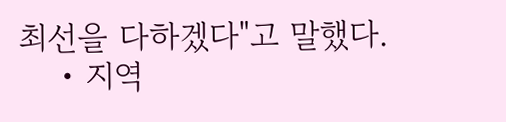최선을 다하겠다"고 말했다.
    • 지역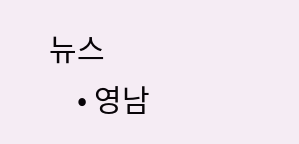뉴스
    • 영남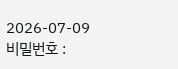2026-07-09
비밀번호 :